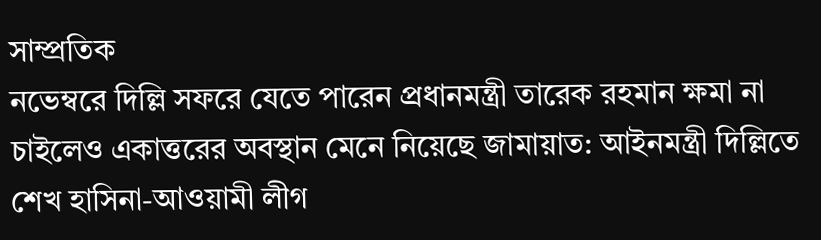সাম্প্রতিক
নভেম্বরে দিল্লি সফরে যেতে পারেন প্রধানমন্ত্রী তারেক রহমান ক্ষমা না চাইলেও একাত্তরের অবস্থান মেনে নিয়েছে জামায়াত: আইনমন্ত্রী দিল্লিতে শেখ হাসিনা-আওয়ামী লীগ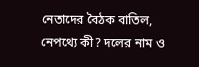নেতাদের বৈঠক বাতিল, নেপথ্যে কী? দলের নাম ও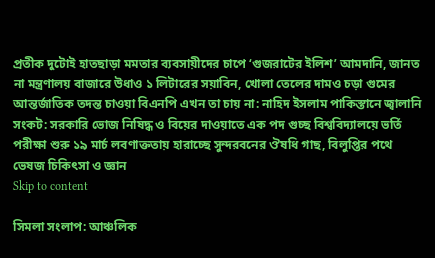প্রতীক দুটোই হাতছাড়া মমতার ব্যবসায়ীদের চাপে ‘গুজরাটের ইলিশ’ আমদানি, জানত না মন্ত্রণালয় বাজারে উধাও ১ লিটারের সয়াবিন, খোলা তেলের দামও চড়া গুমের আন্তর্জাতিক তদন্ত চাওয়া বিএনপি এখন তা চায় না: নাহিদ ইসলাম পাকিস্তানে জ্বালানি সংকট: সরকারি ভোজ নিষিদ্ধ ও বিয়ের দাওয়াতে এক পদ গুচ্ছ বিশ্ববিদ্যালয়ে ভর্তি পরীক্ষা শুরু ১৯ মার্চ লবণাক্ততায় হারাচ্ছে সুন্দরবনের ঔষধি গাছ, বিলুপ্তির পথে ভেষজ চিকিৎসা ও জ্ঞান
Skip to content

সিমলা সংলাপ: আঞ্চলিক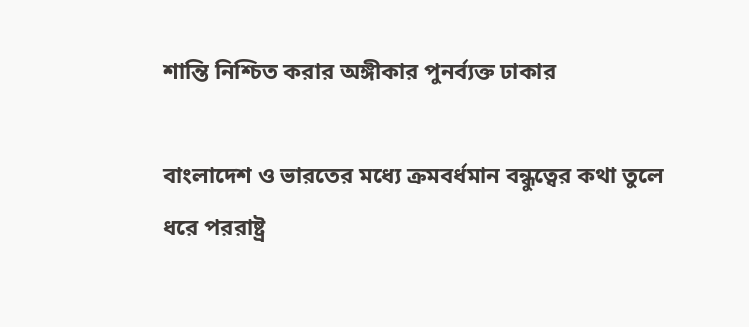শান্তি নিশ্চিত করার অঙ্গীকার পুনর্ব্যক্ত ঢাকার

বাংলাদেশ ও ভারতের মধ্যে ক্রমবর্ধমান বন্ধুত্বের কথা তুলে ধরে পররাষ্ট্র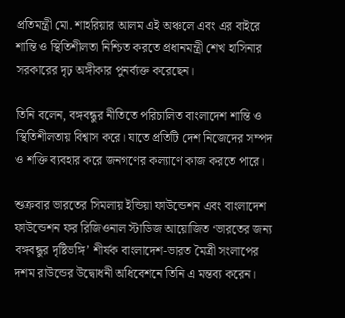প্রতিমন্ত্রী মো. শাহরিয়ার আলম এই অঞ্চলে এবং এর বাইরে শান্তি ও স্থিতিশীলতা নিশ্চিত করতে প্রধানমন্ত্রী শেখ হাসিনার সরকারের দৃঢ় অঙ্গীকার পুনর্ব্যক্ত করেছেন।

তিনি বলেন, বঙ্গবন্ধুর নীতিতে পরিচালিত বাংলাদেশ শান্তি ও স্থিতিশীলতায় বিশ্বাস করে। যাতে প্রতিটি দেশ নিজেদের সম্পদ ও শক্তি ব্যবহার করে জনগণের কল্যাণে কাজ করতে পারে।

শুক্রবার ভারতের সিমলায় ইন্ডিয়া ফাউন্ডেশন এবং বাংলাদেশ ফাউন্ডেশন ফর রিজিওনাল স্টাডিজ আয়োজিত ‘ভারতের জন্য বঙ্গবন্ধুর দৃষ্টিভঙ্গি’ শীর্ষক বাংলাদেশ-ভারত মৈত্রী সংলাপের দশম রাউন্ডের উদ্বোধনী অধিবেশনে তিনি এ মন্তব্য করেন।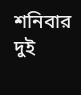শনিবার দুই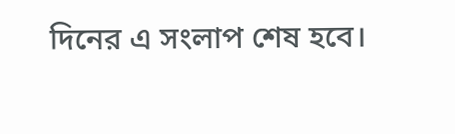দিনের এ সংলাপ শেষ হবে।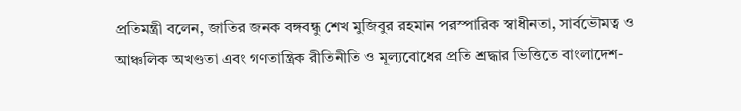প্রতিমন্ত্রী বলেন, জাতির জনক বঙ্গবন্ধু শেখ মুজিবুর রহমান পরস্পারিক স্বাধীনতা, সার্বভৌমত্ব ও আঞ্চলিক অখণ্ডতা এবং গণতান্ত্রিক রীতিনীতি ও মূল্যবোধের প্রতি শ্রদ্ধার ভিত্তিতে বাংলাদেশ-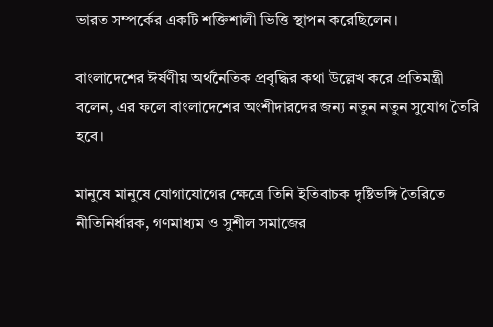ভারত সম্পর্কের একটি শক্তিশালী ভিত্তি স্থাপন করেছিলেন।

বাংলাদেশের ঈর্ষণীয় অর্থনৈতিক প্রবৃদ্ধির কথা উল্লেখ করে প্রতিমন্ত্রী বলেন, এর ফলে বাংলাদেশের অংশীদারদের জন্য নতুন নতুন সুযোগ তৈরি হবে।

মানুষে মানুষে যোগাযোগের ক্ষেত্রে তিনি ইতিবাচক দৃষ্টিভঙ্গি তৈরিতে নীতিনির্ধারক, গণমাধ্যম ও সুশীল সমাজের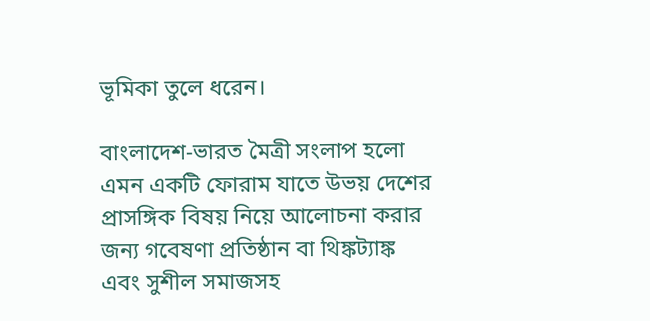ভূমিকা তুলে ধরেন।

বাংলাদেশ-ভারত মৈত্রী সংলাপ হলো এমন একটি ফোরাম যাতে উভয় দেশের প্রাসঙ্গিক বিষয় নিয়ে আলোচনা করার জন্য গবেষণা প্রতিষ্ঠান বা থিঙ্কট্যাঙ্ক এবং সুশীল সমাজসহ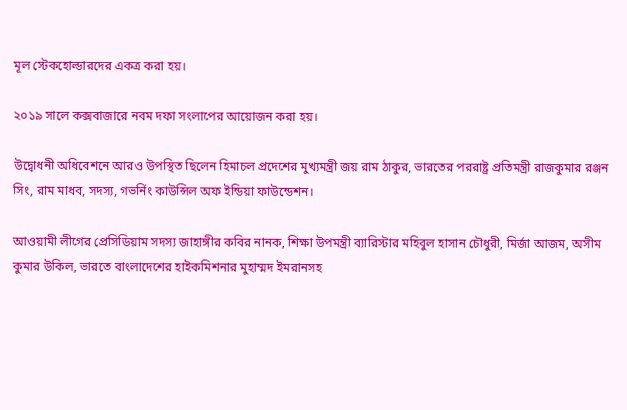মূল স্টেকহোল্ডারদের একত্র করা হয়।

২০১৯ সালে কক্সবাজারে নবম দফা সংলাপের আয়োজন করা হয়।

উদ্বোধনী অধিবেশনে আরও উপস্থিত ছিলেন হিমাচল প্রদেশের মুখ্যমন্ত্রী জয় রাম ঠাকুর, ভারতের পররাষ্ট্র প্রতিমন্ত্রী রাজকুমার রঞ্জন সিং, রাম মাধব, সদস্য, গভর্নিং কাউন্সিল অফ ইন্ডিয়া ফাউন্ডেশন।

আওয়ামী লীগের প্রেসিডিয়াম সদস্য জাহাঙ্গীর কবির নানক, শিক্ষা উপমন্ত্রী ব্যারিস্টার মহিবুল হাসান চৌধুরী, মির্জা আজম, অসীম কুমার উকিল, ভারতে বাংলাদেশের হাইকমিশনার মুহাম্মদ ইমরানসহ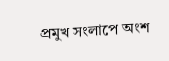প্রমুখ সংলাপে অংশ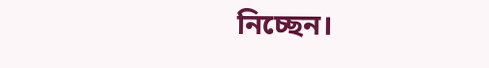নিচ্ছেন।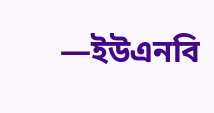—ইউএনবি